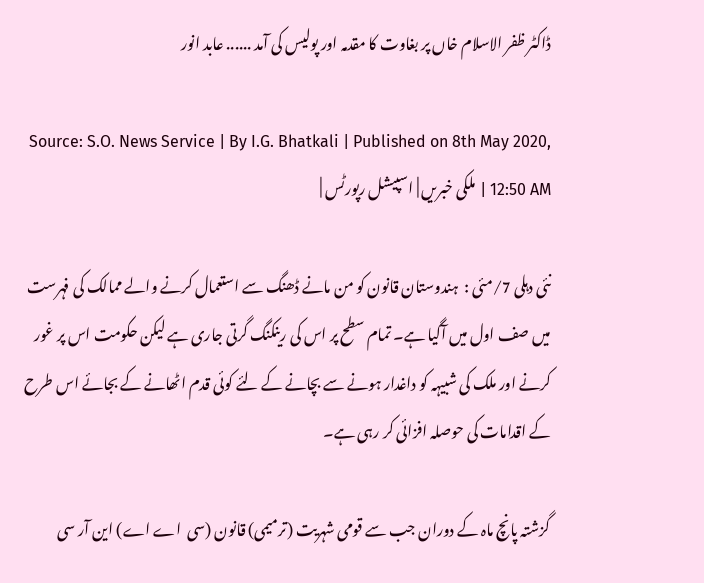ڈاکٹر ظفر الاسلام خاں پر بغاوت کا مقدمہ اور پولیس کی آمد ...... عابد انور

Source: S.O. News Service | By I.G. Bhatkali | Published on 8th May 2020, 12:50 AM | ملکی خبریں | اسپیشل رپورٹس |

نئی دہلی 7/مئی :  ہندوستان قانون کو من مانے ڈھنگ سے استعمال کرنے والے ممالک کی فہرست میں صف اول میں آگیا ہے۔ تمام سطح پر اس کی رینکنگ گرتی جاری ہے لیکن حکومت اس پر غور کرنے اور ملک کی شبیہہ کو داغدار ہونے سے بچانے کے لئے کوئی قدم اٹھانے کے بجائے اس طرح کے اقدامات کی حوصلہ افزائی کر رہی ہے۔

گزشتہ پانچ ماہ کے دوران جب سے قومی شہریت (ترمیمی) قانون (سی  اے اے) این آر سی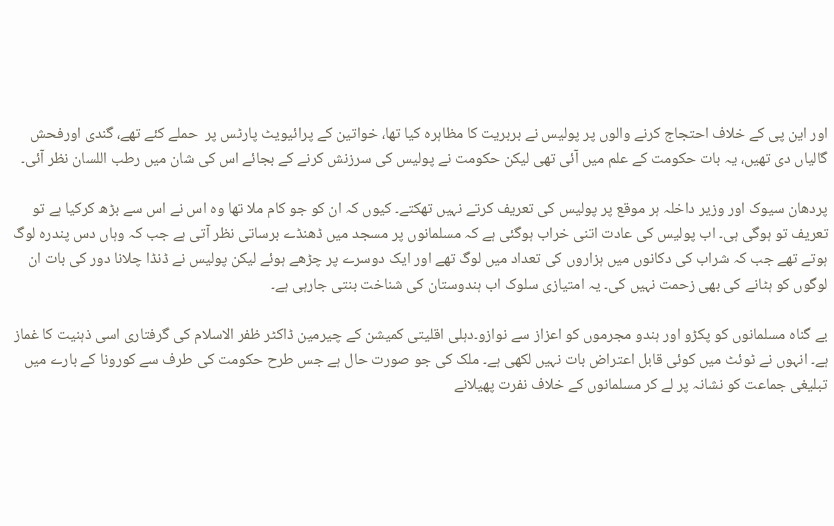اور این پی کے خلاف احتجاج کرنے والوں پر پولیس نے بربریت کا مظاہرہ کیا تھا، خواتین کے پرائیویٹ پارٹس پر  حملے کئے تھے، گندی اورفحش گالیاں دی تھیں، یہ بات حکومت کے علم میں آئی تھی لیکن حکومت نے پولیس کی سرزنش کرنے کے بجائے اس کی شان میں رطب اللسان نظر آئی۔

پردھان سیوک اور وزیر داخلہ ہر موقع پر پولیس کی تعریف کرتے نہیں تھکتے۔ کیوں کہ ان کو جو کام ملا تھا وہ اس نے اس سے بڑھ کرکیا ہے تو تعریف تو ہوگی ہی۔ اب پولیس کی عادت اتنی خراب ہوگئی ہے کہ مسلمانوں پر مسجد میں ڈھنڈے برساتی نظر آتی ہے جب کہ وہاں دس پندرہ لوگ ہوتے تھے جب کہ شراب کی دکانوں میں ہزاروں کی تعداد میں لوگ تھے اور ایک دوسرے پر چڑھے ہوئے لیکن پولیس نے ڈنڈا چلانا دور کی بات ان لوگوں کو ہٹانے کی بھی زحمت نہیں کی۔ یہ امتیازی سلوک اب ہندوستان کی شناخت بنتی جارہی ہے۔

بے گناہ مسلمانوں کو پکڑو اور ہندو مجرموں کو اعزاز سے نوازو۔دہلی اقلیتی کمیشن کے چیرمین ڈاکٹر ظفر الاسلام کی گرفتاری اسی ذہنیت کا غماز ہے۔ انہوں نے ٹوئٹ میں کوئی قابل اعتراض بات نہیں لکھی ہے۔ ملک کی جو صورت حال ہے جس طرح حکومت کی طرف سے کورونا کے بارے میں تبلیغی جماعت کو نشانہ پر لے کر مسلمانوں کے خلاف نفرت پھیلانے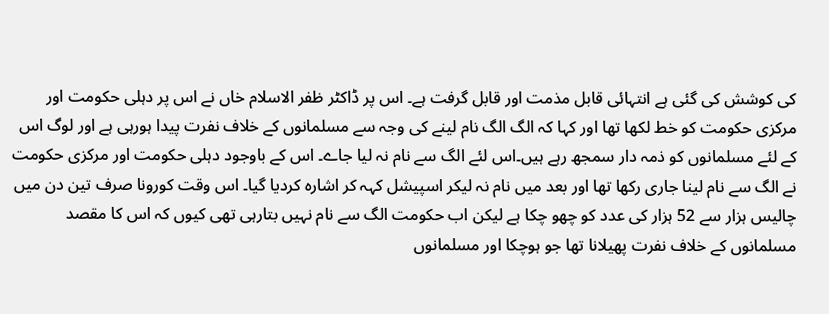کی کوشش کی گئی ہے انتہائی قابل مذمت اور قابل گرفت ہے۔ اس پر ڈاکٹر ظفر الاسلام خاں نے اس پر دہلی حکومت اور مرکزی حکومت کو خط لکھا تھا اور کہا کہ الگ الگ نام لینے کی وجہ سے مسلمانوں کے خلاف نفرت پیدا ہورہی ہے اور لوگ اس کے لئے مسلمانوں کو ذمہ دار سمجھ رہے ہیں۔اس لئے الگ سے نام نہ لیا جاے۔ اس کے باوجود دہلی حکومت اور مرکزی حکومت نے الگ سے نام لینا جاری رکھا تھا اور بعد میں نام نہ لیکر اسپیشل کہہ کر اشارہ کردیا گیا۔ اس وقت کورونا صرف تین دن میں چالیس ہزار سے 52 ہزار کی عدد کو چھو چکا ہے لیکن اب حکومت الگ سے نام نہیں بتارہی تھی کیوں کہ اس کا مقصد مسلمانوں کے خلاف نفرت پھیلانا تھا جو ہوچکا اور مسلمانوں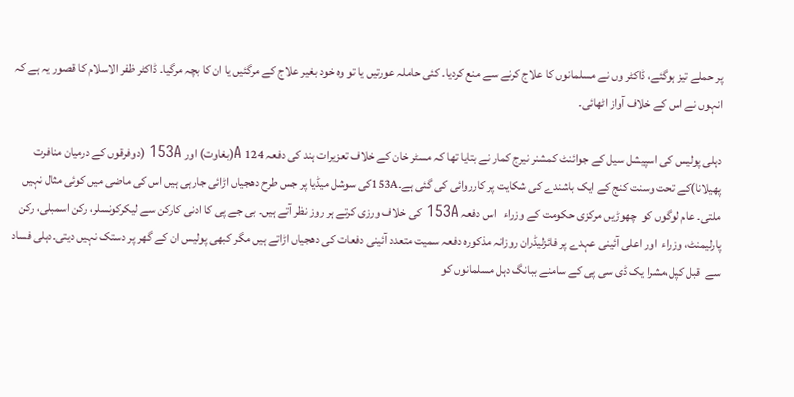پر حملے تیز ہوگئے، ڈاکٹر وں نے مسلمانوں کا علاج کرنے سے منع کردیا۔ کئی حاملہ عورتیں یا تو وہ خود بغیر علاج کے مرگئیں یا ان کا بچہ مرگیا۔ ڈاکٹر ظفر الاسلام کا قصور یہ ہے کہ انہوں نے اس کے خلاف آواز اٹھائی۔

دہلی پولیس کی اسپیشل سیل کے جوائنٹ کمشنر نیرج کمار نے بتایا تھا کہ مسٹر خان کے خلاف تعزیرات ہند کی دفعہ 124 A(بغاوت) اور 153A (دوفرقوں کے درمیان منافرت پھیلانا)کے تحت وسنت کنج کے ایک باشندے کی شکایت پر کارروائی کی گئی ہے۔153Aکی سوشل میڈیا پر جس طرح دھجیاں اڑائی جارہی ہیں اس کی ماضی میں کوئی مثال نہیں ملتی۔ عام لوگوں کو  چھوڑیں مرکزی حکومت کے وزراء   اس دفعہ 153A کی خلاف ورزی کرتے ہر روز نظر آتے ہیں۔ بی جے پی کا ادنی کارکن سے لیکرکونسلر، رکن اسمبلی، رکن پارلیمنٹ، وزراء  اور اعلی آئینی عہدے پر فائزلیڈران روزانہ مذکورہ دفعہ سمیت متعدد آئینی دفعات کی دھجیاں اڑاتے ہیں مگر کبھی پولیس ان کے گھر پر دستک نہیں دیتی۔دہلی فساد سے  قبل کپل،مشرا یک ڈی سی پی کے سامنے ببانگ دہل مسلمانوں کو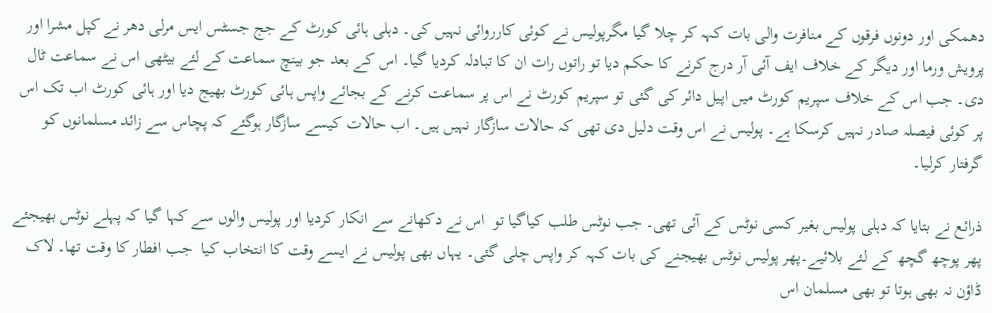دھمکی اور دونوں فرقوں کے منافرت والی بات کہہ کر چلا گیا مگرپولیس نے کوئی کارروائی نہیں کی۔ دہلی ہائی کورٹ کے جج جسٹس ایس مرلی دھر نے کپل مشرا اور پرویش ورما اور دیگر کے خلاف ایف آئی آر درج کرنے کا حکم دیا تو راتوں رات ان کا تبادلہ کردیا گیا۔ اس کے بعد جو بینچ سماعت کے لئے بیٹھی اس نے سماعت ٹال دی۔ جب اس کے خلاف سپریم کورٹ میں اپیل دائر کی گئی تو سپریم کورٹ نے اس پر سماعت کرنے کے بجائے واپس ہائی کورٹ بھیج دیا اور ہائی کورٹ اب تک اس پر کوئی فیصلہ صادر نہیں کرسکا ہے۔ پولیس نے اس وقت دلیل دی تھی کہ حالات سازگار نہیں ہیں۔ اب حالات کیسے سازگار ہوگئے کہ پچاس سے زائد مسلمانوں کو گرفتار کرلیا۔

ذرائع نے بتایا کہ دہلی پولیس بغیر کسی نوٹس کے آئی تھی۔ جب نوٹس طلب کیاگیا تو  اس نے دکھانے سے انکار کردیا اور پولیس والوں سے کہا گیا کہ پہلے نوٹس بھیجئے پھر پوچھ گچھ کے لئے بلائیے۔پھر پولیس نوٹس بھیجنے کی بات کہہ کر واپس چلی گئی۔ یہاں بھی پولیس نے ایسے وقت کا انتخاب کیا  جب افطار کا وقت تھا۔ لاک ڈاؤن نہ بھی ہوتا تو بھی مسلمان اس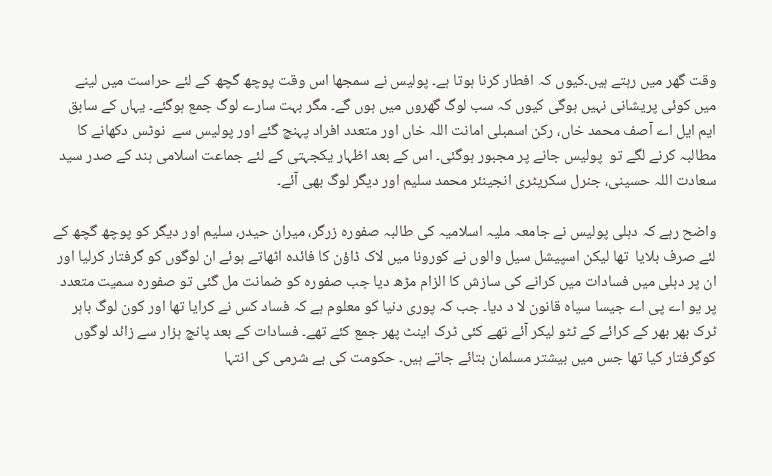وقت گھر میں رہتے ہیں۔کیوں کہ افطار کرنا ہوتا ہے۔ پولیس نے سمجھا اس وقت پوچھ گچھ کے لئے حراست میں لینے میں کوئی پریشانی نہیں ہوگی کیوں کہ سب لوگ گھروں میں ہوں گے۔ مگر بہت سارے لوگ جمع ہوگئے۔ یہاں کے سابق ایم ایل اے آصف محمد خاں، رکن اسمبلی امانت اللہ خاں اور متعدد افراد پہنچ گئے اور پولیس سے  نوٹس دکھانے کا مطالبہ کرنے لگے تو  پولیس جانے پر مجبور ہوگئی۔ اس کے بعد اظہار یکجہتی کے لئے جماعت اسلامی ہند کے صدر سید سعادت اللہ حسینی، جنرل سکریٹری انجینئر محمد سلیم اور دیگر لوگ بھی آئے۔

واضح رہے کہ دہلی پولیس نے جامعہ ملیہ اسلامیہ کی طالبہ صفورہ زرگر، میران حیدر، سلیم اور دیگر کو پوچھ گچھ کے لئے صرف بلایا  تھا لیکن اسپیشل سیل والوں نے کورونا میں لاک ڈاؤن کا فائدہ اٹھاتے ہوئے ان لوگوں کو گرفتار کرلیا اور ان پر دہلی میں فسادات میں کرانے کی سازش کا الزام مڑھ دیا جب صفورہ کو ضمانت مل گئی تو صفورہ سمیت متعدد پر یو اے پی اے جیسا سیاہ قانون لا د دیا۔ جب کہ پوری دنیا کو معلوم ہے کہ فساد کس نے کرایا تھا اور کون لوگ باہر ٹرک بھر بھر کے کرائے کے ٹٹو لیکر آئے تھے کئی ٹرک اینٹ پھر جمع کئے تھے۔ فسادات کے بعد پانچ ہزار سے زائد لوگوں کوگرفتار کیا تھا جس میں بیشتر مسلمان بتائے جاتے ہیں۔ حکومت کی بے شرمی کی انتہا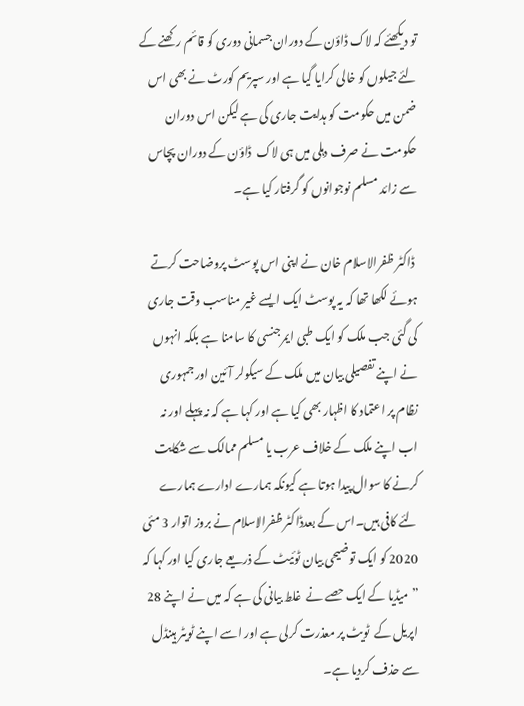تو دیکھئے کہ لاک ڈاؤن کے دوران جسمانی دوری کو قائم رکھنے کے لئے جیلوں کو خالی کرایا گیا ہے اور سپریم کورٹ نے بھی اس ضمن میں حکومت کو ہدایت جاری کی ہے لیکن اس دوران حکومت نے صرف دہلی میں ہی لاک  ڈاؤن کے دوران پچاس سے زائد مسلم نوجوانوں کو گرفتار کیا ہے۔

 ڈاکٹر ظفرالاسلام خان نے اپنی اس پوسٹ پروضاحت کرتے ہوئے لکھا تھا کہ یہ پوسٹ ایک ایسے غیر مناسب وقت جاری کی گئی جب ملک کو ایک طبی ایمرجنسی کا سامنا ہے بلکہ انہوں نے اپنے تفصیلی بیان میں ملک کے سیکولر آئین اور جمہوری نظام پر اعتماد کا اظہار بھی کیا ہے اور کہا ہے کہ نہ پہلے اور نہ اب اپنے ملک کے خلاف عرب یا مسلم ممالک سے شکایت کرنے کا سوال پیدا ہوتا ہے کیونکہ ہمارے ادارے ہمارے لئے کافی ہیں۔اس کے بعدڈاکٹر ظفرالاسلام نے بروز اتوار 3 مئی 2020 کو ایک توضیحی بیان ٹوئیٹ کے ذریعے جاری کیا اور کہا کہ ”میڈیا کے ایک حصے نے  غلط بیانی کی ہے کہ میں نے اپنے 28 اپریل کے  ٹویٹ پر معذرت کرلی ہے اور اسے اپنے ٹویٹر ہینڈل سے حذف کردیا ہے۔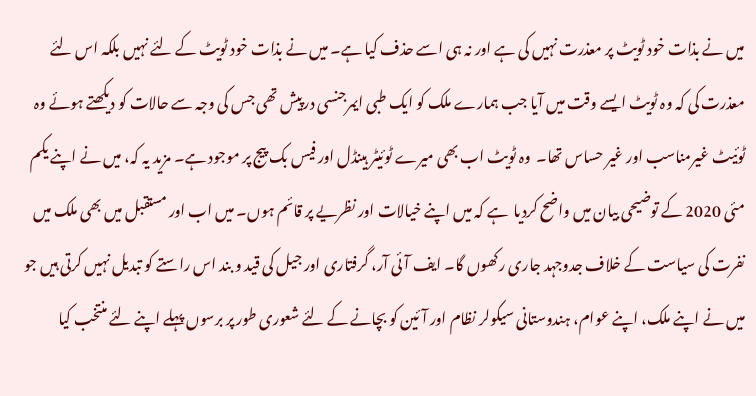میں نے بذات خود ٹویٹ پر معذرت نہیں کی ہے اور نہ ہی اسے حذف کیا ہے۔ میں نے بذات خود ٹویٹ کے لئے نہیں بلکہ اس لئے معذرت کی کہ وہ ٹویٹ ایسے وقت میں آیا جب ہمارے ملک کو ایک طبی ایمرجنسی درپیش تھی جس کی وجہ سے حالات کو دیکھتے ہوئے وہ ٹوئیٹ غیرمناسب اور غیر حساس تھا۔  وہ ٹویٹ اب بھی میرے ٹوئیٹر ہینڈل اور فیس بک پیج پر موجود ہے۔ مزید یہ کہ، میں نے اپنے یکم مئی 2020 کے توضیحی بیان میں واضح کردیا  ہے کہ میں اپنے خیالات اور نظریے پر قائم ہوں۔ میں اب اور مستقبل میں بھی ملک میں نفرت کی سیاست کے خلاف جدوجہد جاری رکھوں گا۔ ایف آئی آر، گرفتاری اور جیل کی قید و بند اس راستے کو تبدیل نہیں کرتی ہیں جو میں نے اپنے ملک، اپنے عوام، ہندوستانی سیکولر نظام اور آئین کو بچانے کے لئے شعوری طور پر برسوں پہلے اپنے لئے منتخب کیا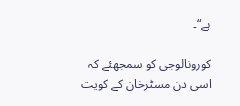ہے“۔

کورونالوجی کو سمجھئے کہ اسی دن مسٹرخان کے کویت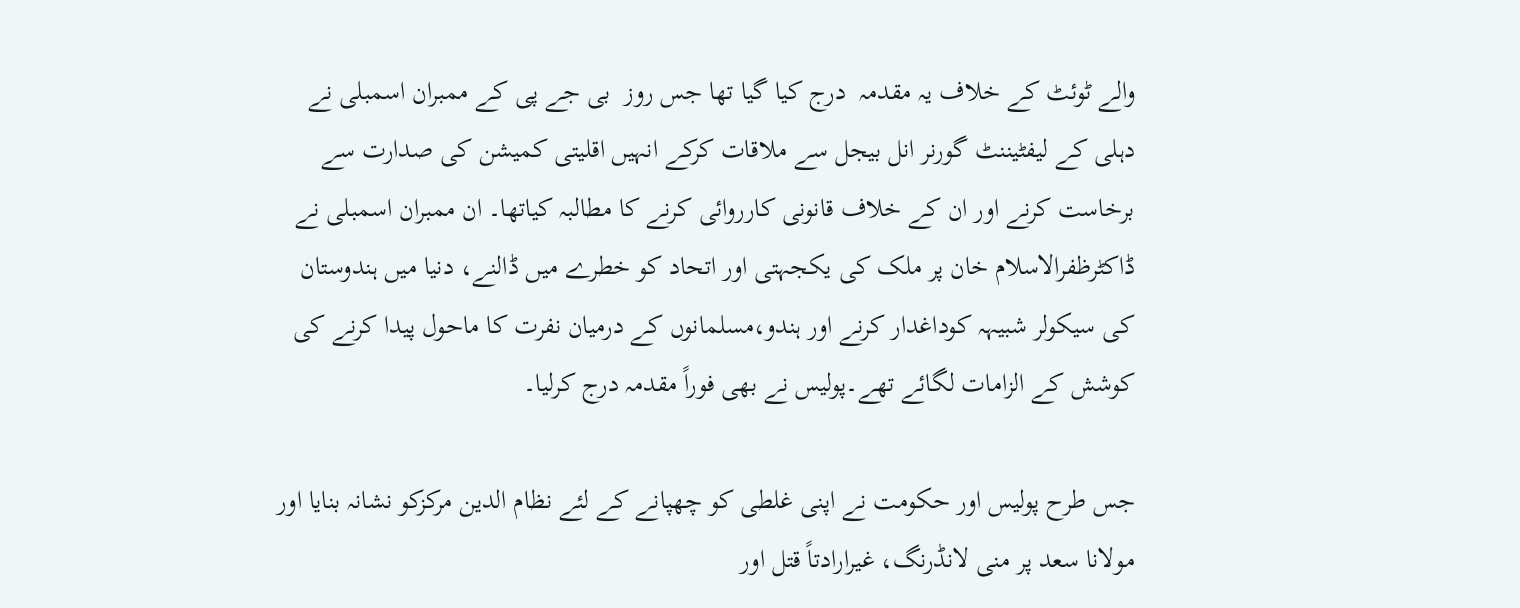والے ٹوئٹ کے خلاف یہ مقدمہ  درج کیا گیا تھا جس روز  بی جے پی کے ممبران اسمبلی نے دہلی کے لیفٹیننٹ گورنر انل بیجل سے ملاقات کرکے انہیں اقلیتی کمیشن کی صدارت سے برخاست کرنے اور ان کے خلاف قانونی کارروائی کرنے کا مطالبہ کیاتھا۔ ان ممبران اسمبلی نے ڈاکٹرظفرالاسلام خان پر ملک کی یکجہتی اور اتحاد کو خطرے میں ڈالنے، دنیا میں ہندوستان کی سیکولر شبیہہ کوداغدار کرنے اور ہندو،مسلمانوں کے درمیان نفرت کا ماحول پیدا کرنے کی کوشش کے الزامات لگائے تھے۔پولیس نے بھی فوراً مقدمہ درج کرلیا۔

جس طرح پولیس اور حکومت نے اپنی غلطی کو چھپانے کے لئے نظام الدین مرکزکو نشانہ بنایا اور مولانا سعد پر منی لانڈرنگ، غیرارادتاً قتل اور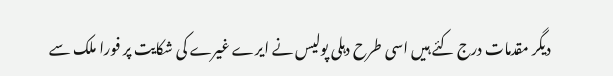دیگر مقدمات درج کئے ہیں اسی طرح دہلی پولیس نے ایرے غیرے کی شکایت پر فورا ملک سے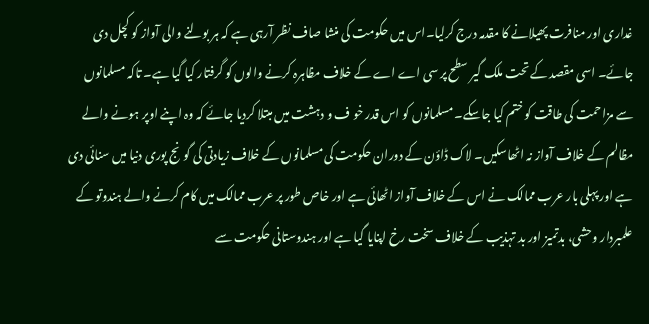غداری اور منافرت پھیلانے کا مقدمہ درج کرلیا۔اس میں حکومت کی منشا صاف نظر آرہی ہے کہ ہر بولنے والی آواز کو کچل دی جائے۔ اسی مقصد کے تحت ملک گیر سطح پر سی اے اے کے خلاف مظاہرہ کرنے والوں کو گرفتار کیا گیا ہے۔ تاکہ مسلمانوں سے مزاحمت کی طاقت کو ختم کیا جاسکے۔ مسلمانوں کو اس قدر خو ف و دہشت میں مبتلا کردیا جائے کہ وہ اپنے اوپر ہونے والے مظالم کے خلاف آواز نہ اٹھاسکیں۔ لاک ڈاؤن کے دوران حکومت کی مسلمانوں کے خلاف زیادتی کی گونج پوری دنیا میں سنائی دی ہے اور پہلی بار عرب ممالک نے اس کے خلاف آواز اٹھائی ہے اور خاص طور پر عرب ممالک میں کام کرنے والے ہندوتو کے علمبردار وحشی، بدتمیز اور بد تہذیب کے خلاف سخت رخ اپنایا گیا ہے اور ہندوستانی حکومت سے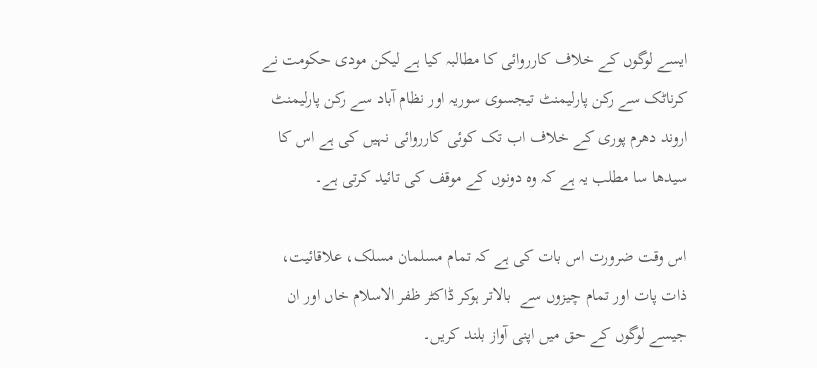ایسے لوگوں کے خلاف کارروائی کا مطالبہ کیا ہے لیکن مودی حکومت نے کرناٹک سے رکن پارلیمنٹ تیجسوی سوریہ اور نظام آباد سے رکن پارلیمنٹ اروند دھرم پوری کے خلاف اب تک کوئی کارروائی نہیں کی ہے اس کا سیدھا سا مطلب یہ ہے کہ وہ دونوں کے موقف کی تائید کرتی ہے۔

اس وقت ضرورت اس بات کی ہے کہ تمام مسلمان مسلک، علاقائیت، ذات پات اور تمام چیزوں سے  بالاتر ہوکر ڈاکٹر ظفر الاسلام خاں اور ان جیسے لوگوں کے حق میں اپنی آواز بلند کریں۔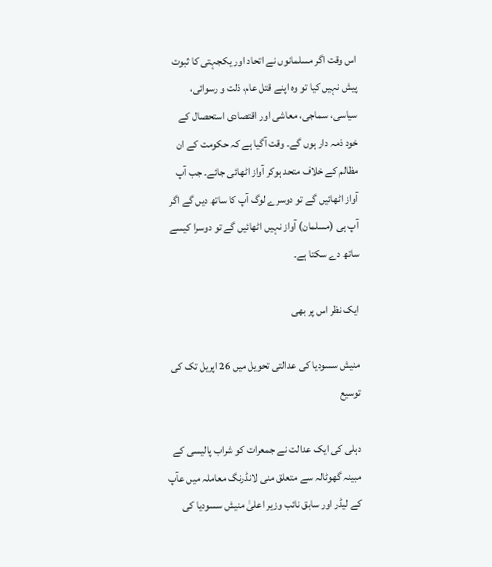اس وقت اگر مسلمانوں نے اتحاد اور یکجہتی کا ثبوت پیش نہیں کیا تو وہ اپنے قتل عام، ذلت و رسوائی، سیاسی، سماجی، معاشی اور اقتصادی استحصال کے خود ذمہ دار ہوں گے۔ وقت آگیا ہے کہ حکومت کے ان مظالم کے خلاف متحد ہوکر آواز اٹھائی جائے۔ جب آپ آواز اٹھائیں گے تو دوسرے لوگ آپ کا ساتھ دیں گے اگر آپ ہی (مسلمان) آواز نہیں اٹھائیں گے تو دوسرا کیسے ساتھ دے سکتا ہے۔

ایک نظر اس پر بھی

منیش سسودیا کی عدالتی تحویل میں 26 اپریل تک کی توسیع

دہلی کی ایک عدالت نے جمعرات کو شراب پالیسی کے مبینہ گھوٹالہ سے متعلق منی لانڈرنگ معاملہ میں عآپ کے لیڈر اور سابق نائب وزیر اعلیٰ منیش سسودیا کی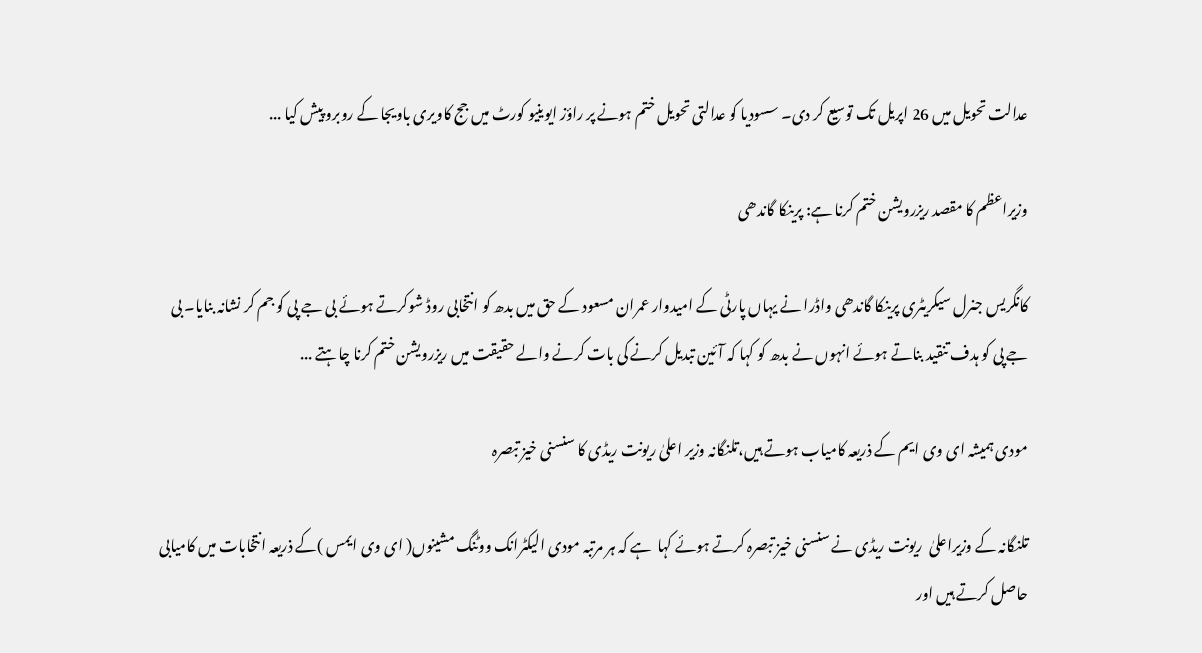عدالت تحویل میں 26 اپریل تک توسیع کر دی۔ سسودیا کو عدالتی تحویل ختم ہونے پر راؤز ایوینیو کورٹ میں جج کاویری باویجا کے روبرو پیش کیا ...

وزیراعظم کا مقصد ریزرویشن ختم کرنا ہے: پرینکا گاندھی

کانگریس جنرل سیکریٹری پرینکا گاندھی واڈرا نے یہاں پارٹی کے امیدوار عمران مسعود کے حق میں بدھ کو انتخابی روڈ شوکرتے ہوئے بی جے پی کو جم کر نشانہ بنایا۔ بی جے پی کو ہدف تنقید بناتے ہوئے انہوں نے بدھ کو کہا کہ آئین تبدیل کرنے کی بات کرنے والے حقیقت میں ریزرویشن ختم کرنا چاہتے ...

مودی ہمیشہ ای وی ایم کے ذریعہ کامیاب ہوتے ہیں،تلنگانہ وزیر اعلیٰ ریونت ریڈی کا سنسنی خیز تبصرہ

تلنگانہ کے وزیراعلیٰ  ریونت ریڈی نے سنسنی خیز تبصرہ کرتے ہوئے کہا  ہے کہ ہر مرتبہ مودی الیکٹرانک ووٹنگ مشینوں( ای وی ایمس )کے ذریعہ انتخابات میں کامیابی حاصل کرتے ہیں اور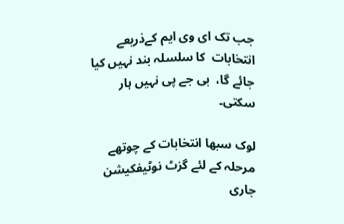جب تک ای وی ایم کےذریعے انتخابات  کا سلسلہ بند نہیں کیا جائے گا،  بی جے پی نہیں ہار سکتی۔

لوک سبھا انتخابات کے چوتھے مرحلہ کے لئے گزٹ نوٹیفکیشن جاری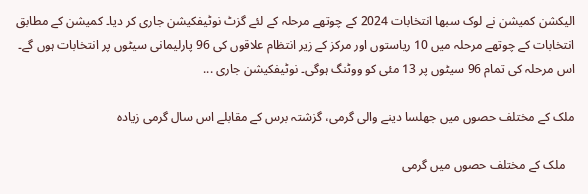الیکشن کمیشن نے لوک سبھا انتخابات 2024 کے چوتھے مرحلہ کے لئے گزٹ نوٹیفکیشن جاری کر دیا۔ کمیشن کے مطابق انتخابات کے چوتھے مرحلہ میں 10 ریاستوں اور مرکز کے زیر انتظام علاقوں کی 96 پارلیمانی سیٹوں پر انتخابات ہوں گے۔ اس مرحلہ کی تمام 96 سیٹوں پر 13 مئی کو ووٹنگ ہوگی۔ نوٹیفکیشن جاری ...

ملک کے مختلف حصوں میں جھلسا دینے والی گرمی، گزشتہ برس کے مقابلے اس سال گرمی زیادہ

   ملک کے مختلف حصوں میں گرمی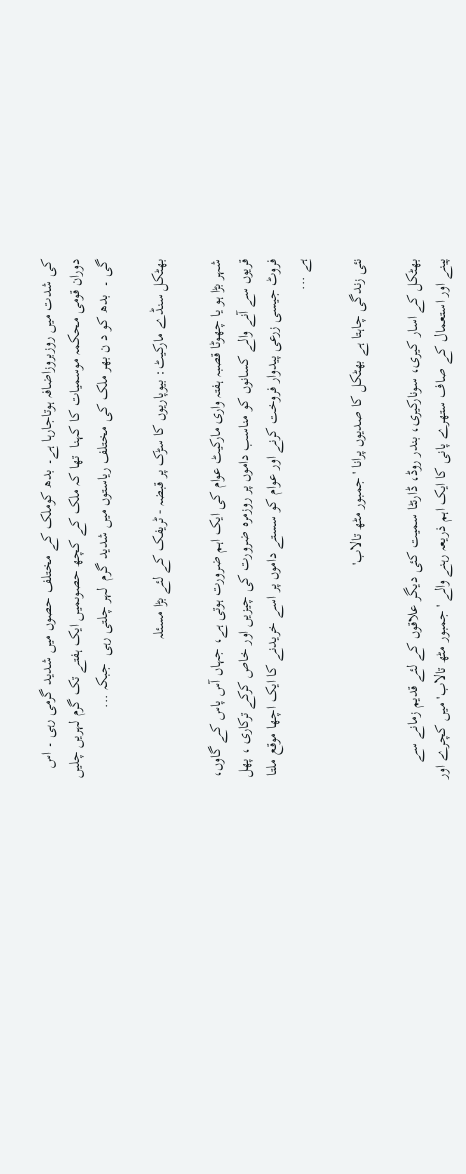کی شدت میں روزبروزاضافہ ہوتاجارہا ہے۔ بدھ کوملک کے مختلف حصوں میں شدید گرمی رہی ۔ اس دوران قومی محکمہ موسمیات کا کہنا  تھا کہ ملک کے کچھ حصوںمیں ایک ہفتے تک گرم لہریں چلیں گی ۔  بدھ کو د ن بھر ملک کی مختلف ریاستوں میں شدید گرم  لہر چلتی رہی  جبکہ ...

بھٹکل سنڈے مارکیٹ: بیوپاریوں کا سڑک پر قبضہ - ٹریفک کے لئے بڑا مسئلہ

شہر بڑا ہو یا چھوٹا قصبہ ہفتہ واری مارکیٹ عوام کی ایک اہم ضرورت ہوتی ہے، جہاں آس پاس کے گاوں، قریوں سے آنے والے کسانوں کو مناسب داموں پر روزمرہ ضرورت کی چیزیں اور خاص کرکے ترکاری ، پھل فروٹ جیسی زرعی پیدوار فروخت کرنے اور عوام کو سستے داموں پر اسے خریدنے کا ایک اچھا موقع ملتا ہے ...

نئی زندگی چاہتا ہے بھٹکل کا صدیوں پرانا 'جمبور مٹھ تالاب'

بھٹکل کے اسار کیری، سونارکیری، بندر روڈ، ڈارنٹا سمیت کئی دیگر علاقوں کے لئے قدیم زمانے سے پینے اور استعمال کے صاف ستھرے پانی کا ایک اہم ذریعہ رہنے والے 'جمبور مٹھ تالاب' میں کچرے اور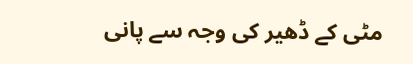مٹی کے ڈھیر کی وجہ سے پانی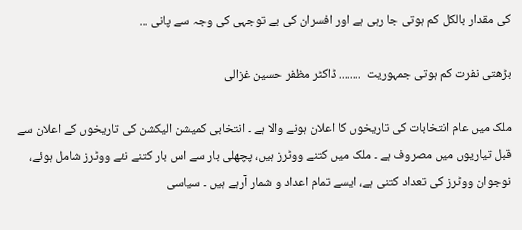کی مقدار بالکل کم ہوتی جا رہی ہے اور افسران کی بے توجہی کی وجہ سے پانی ...

بڑھتی نفرت کم ہوتی جمہوریت  ........ ڈاکٹر مظفر حسین غزالی

ملک میں عام انتخابات کی تاریخوں کا اعلان ہونے والا ہے ۔ انتخابی کمیشن الیکشن کی تاریخوں کے اعلان سے قبل تیاریوں میں مصروف ہے ۔ ملک میں کتنے ووٹرز ہیں، پچھلی بار سے اس بار کتنے نئے ووٹرز شامل ہوئے، نوجوان ووٹرز کی تعداد کتنی ہے، ایسے تمام اعداد و شمار آرہے ہیں ۔ سیاسی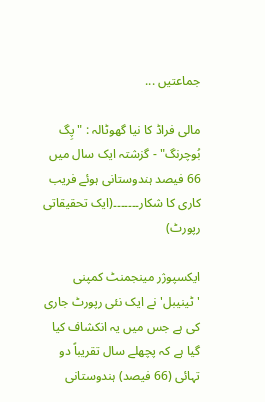جماعتیں ...

مالی فراڈ کا نیا گھوٹالہ : "پِگ بُوچرنگ" - گزشتہ ایک سال میں 66 فیصد ہندوستانی ہوئے فریب کاری کا شکار۔۔۔۔۔۔۔(ایک تحقیقاتی رپورٹ)

ایکسپوژر مینجمنٹ کمپنی 'ٹینیبل' نے ایک نئی رپورٹ جاری کی ہے جس میں یہ انکشاف کیا گیا ہے کہ پچھلے سال تقریباً دو تہائی (66 فیصد) ہندوستانی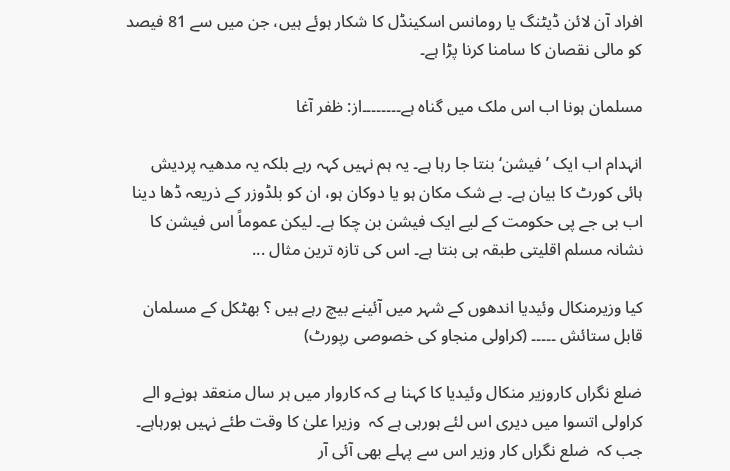افراد آن لائن ڈیٹنگ یا رومانس اسکینڈل کا شکار ہوئے ہیں، جن میں سے 81 فیصد کو مالی نقصان کا سامنا کرنا پڑا ہے۔

مسلمان ہونا اب اس ملک میں گناہ ہے۔۔۔۔۔۔۔۔از: ظفر آغا

انہدام اب ایک ’فیشن‘ بنتا جا رہا ہے۔ یہ ہم نہیں کہہ رہے بلکہ یہ مدھیہ پردیش ہائی کورٹ کا بیان ہے۔ بے شک مکان ہو یا دوکان ہو، ان کو بلڈوزر کے ذریعہ ڈھا دینا اب بی جے پی حکومت کے لیے ایک فیشن بن چکا ہے۔ لیکن عموماً اس فیشن کا نشانہ مسلم اقلیتی طبقہ ہی بنتا ہے۔ اس کی تازہ ترین مثال ...

کیا وزیرمنکال وئیدیا اندھوں کے شہر میں آئینے بیچ رہے ہیں ؟ بھٹکل کے مسلمان قابل ستائش ۔۔۔۔۔ (کراولی منجاو کی خصوصی رپورٹ)

ضلع نگراں کاروزیر منکال وئیدیا کا کہنا ہے کہ کاروار میں ہر سال منعقد ہونےو الے کراولی اتسوا میں دیری اس لئے ہورہی ہے کہ  وزیرا علیٰ کا وقت طئے نہیں ہورہاہے۔ جب کہ  ضلع نگراں کار وزیر اس سے پہلے بھی آئی آر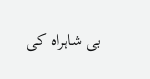بی شاہراہ کی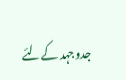جدوجہد کےلئے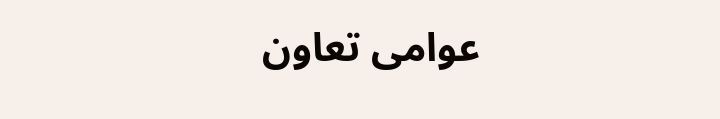عوامی تعاون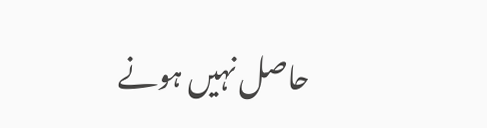حاصل نہیں ہونے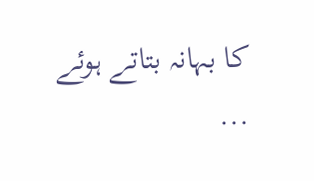کا بہانہ بتاتے ہوئے ...